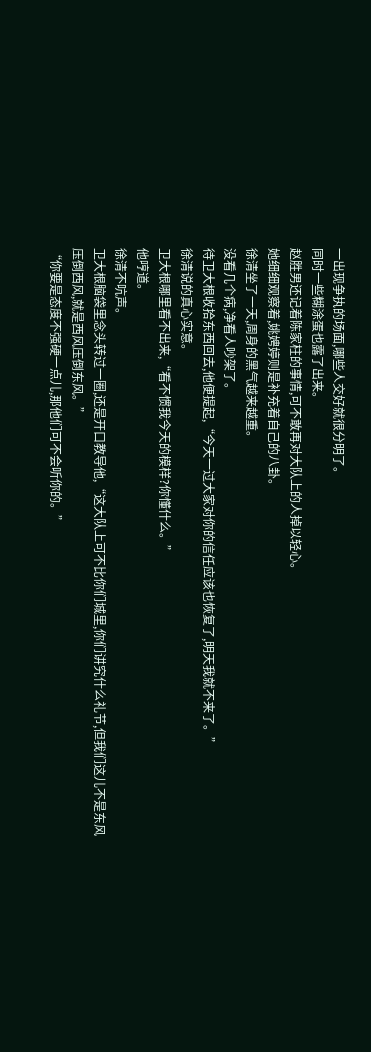一出现争执的场面,哪些人交好就很分明了。
同时一些糊涂蛋也露了出来。
赵胜男还记着陈家柱的事情,可不敢再对大队上的人掉以轻心。
她细细观察着,姚娉婷则是补充着自己的八卦。
徐清坐了一天,周身的黑气越来越重。
没看几个病,净看人吵架了。
待卫大根收拾东西回去,他便提起,“今天一过大家对你的信任应该也恢复了,明天我就不来了。”
徐清说的真心实意。
卫大根哪里看不出来,“看不惯我今天的模样?你懂什么。”
他哼道。
徐清不吭声。
卫大根脑袋里念头转过一圈,还是开口教导他,“这大队上可不比你们城里,你们讲究什么礼节,但我们这儿不是东风压倒西风,就是西风压倒东风。”
“你要是态度不强硬一点儿,那他们可不会听你的。”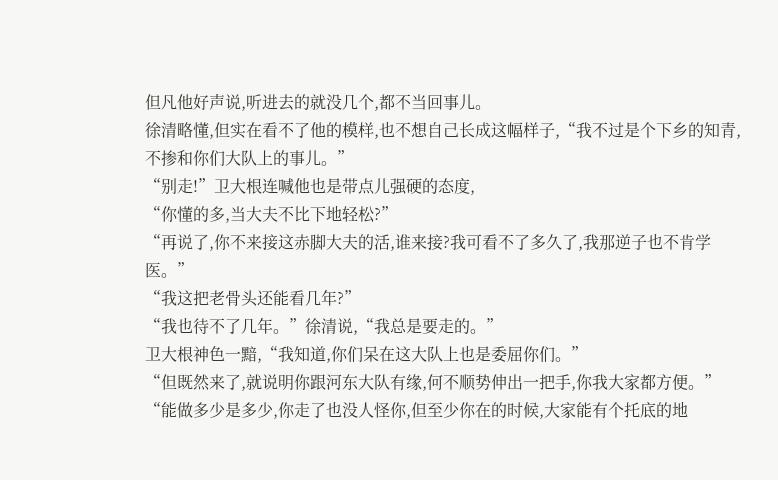但凡他好声说,听进去的就没几个,都不当回事儿。
徐清略懂,但实在看不了他的模样,也不想自己长成这幅样子,“我不过是个下乡的知青,不掺和你们大队上的事儿。”
“别走!”卫大根连喊他也是带点儿强硬的态度,
“你懂的多,当大夫不比下地轻松?”
“再说了,你不来接这赤脚大夫的活,谁来接?我可看不了多久了,我那逆子也不肯学医。”
“我这把老骨头还能看几年?”
“我也待不了几年。”徐清说,“我总是要走的。”
卫大根神色一黯,“我知道,你们呆在这大队上也是委屈你们。”
“但既然来了,就说明你跟河东大队有缘,何不顺势伸出一把手,你我大家都方便。”
“能做多少是多少,你走了也没人怪你,但至少你在的时候,大家能有个托底的地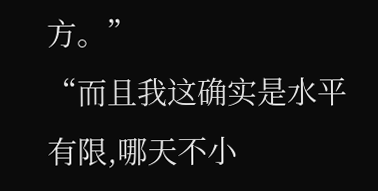方。”
“而且我这确实是水平有限,哪天不小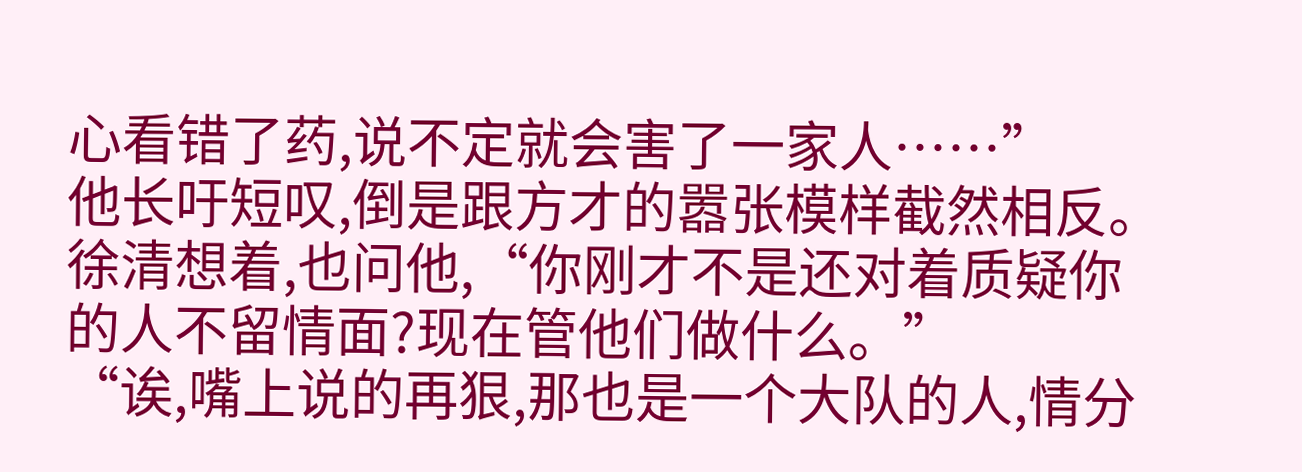心看错了药,说不定就会害了一家人……”
他长吁短叹,倒是跟方才的嚣张模样截然相反。
徐清想着,也问他,“你刚才不是还对着质疑你的人不留情面?现在管他们做什么。”
“诶,嘴上说的再狠,那也是一个大队的人,情分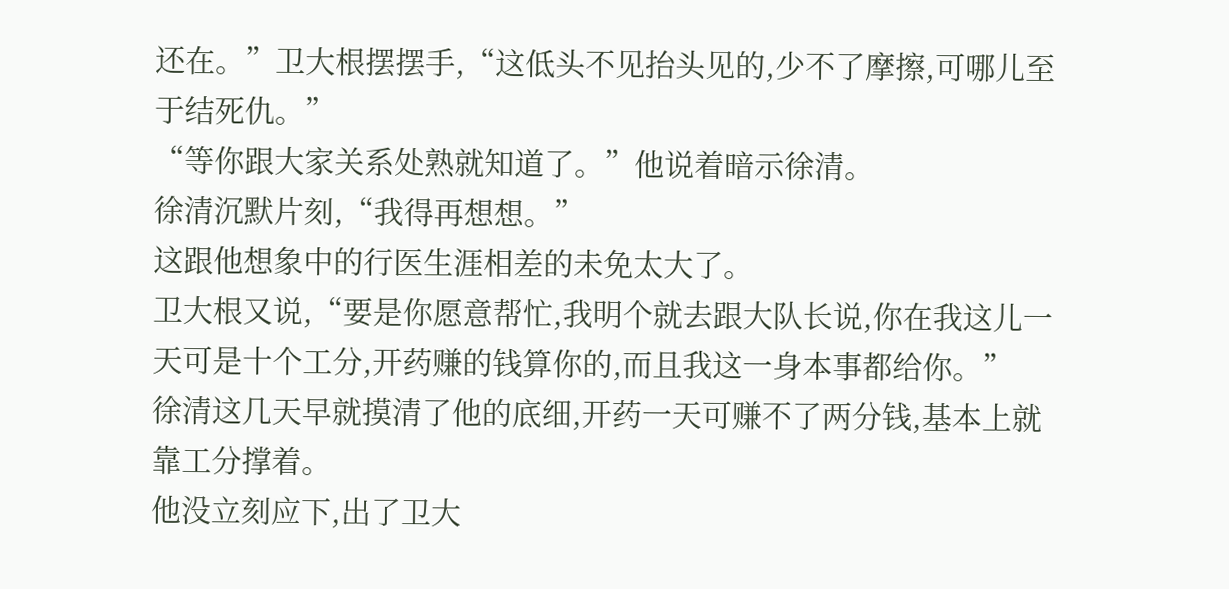还在。”卫大根摆摆手,“这低头不见抬头见的,少不了摩擦,可哪儿至于结死仇。”
“等你跟大家关系处熟就知道了。”他说着暗示徐清。
徐清沉默片刻,“我得再想想。”
这跟他想象中的行医生涯相差的未免太大了。
卫大根又说,“要是你愿意帮忙,我明个就去跟大队长说,你在我这儿一天可是十个工分,开药赚的钱算你的,而且我这一身本事都给你。”
徐清这几天早就摸清了他的底细,开药一天可赚不了两分钱,基本上就靠工分撑着。
他没立刻应下,出了卫大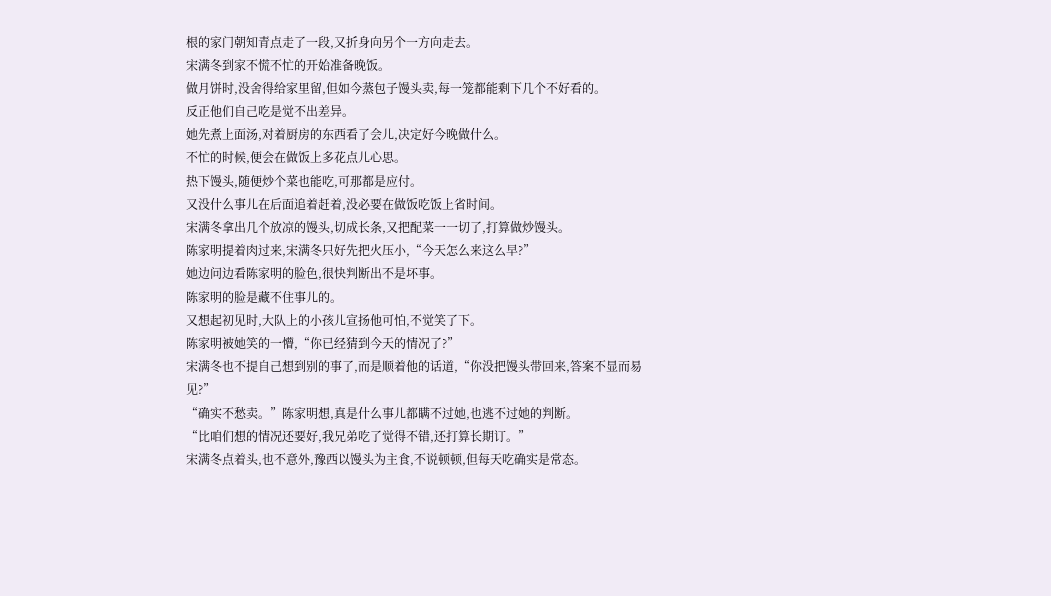根的家门朝知青点走了一段,又折身向另个一方向走去。
宋满冬到家不慌不忙的开始准备晚饭。
做月饼时,没舍得给家里留,但如今蒸包子馒头卖,每一笼都能剩下几个不好看的。
反正他们自己吃是觉不出差异。
她先煮上面汤,对着厨房的东西看了会儿,决定好今晚做什么。
不忙的时候,便会在做饭上多花点儿心思。
热下馒头,随便炒个菜也能吃,可那都是应付。
又没什么事儿在后面追着赶着,没必要在做饭吃饭上省时间。
宋满冬拿出几个放凉的馒头,切成长条,又把配菜一一切了,打算做炒馒头。
陈家明提着肉过来,宋满冬只好先把火压小,“今天怎么来这么早?”
她边问边看陈家明的脸色,很快判断出不是坏事。
陈家明的脸是藏不住事儿的。
又想起初见时,大队上的小孩儿宣扬他可怕,不觉笑了下。
陈家明被她笑的一懵,“你已经猜到今天的情况了?”
宋满冬也不提自己想到别的事了,而是顺着他的话道,“你没把馒头带回来,答案不显而易见?”
“确实不愁卖。”陈家明想,真是什么事儿都瞒不过她,也逃不过她的判断。
“比咱们想的情况还要好,我兄弟吃了觉得不错,还打算长期订。”
宋满冬点着头,也不意外,豫西以馒头为主食,不说顿顿,但每天吃确实是常态。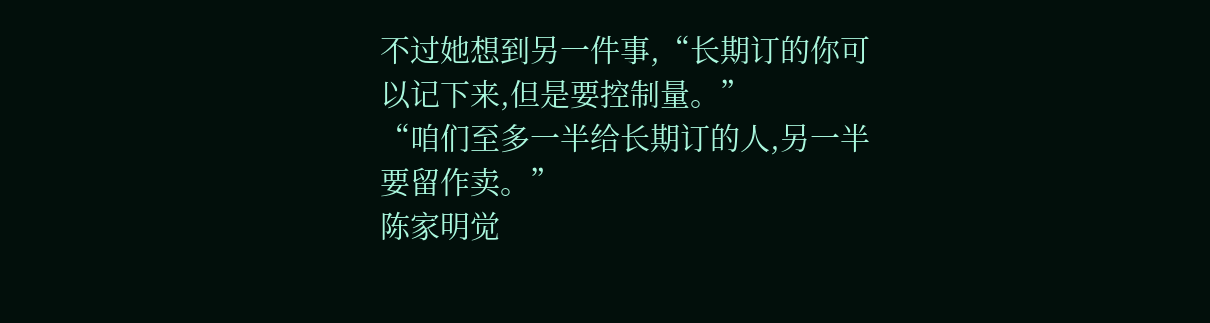不过她想到另一件事,“长期订的你可以记下来,但是要控制量。”
“咱们至多一半给长期订的人,另一半要留作卖。”
陈家明觉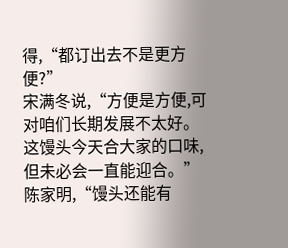得,“都订出去不是更方便?”
宋满冬说,“方便是方便,可对咱们长期发展不太好。这馒头今天合大家的口味,但未必会一直能迎合。”
陈家明,“馒头还能有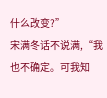什么改变?”
宋满冬话不说满,“我也不确定。可我知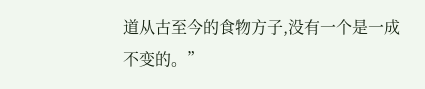道从古至今的食物方子,没有一个是一成不变的。”